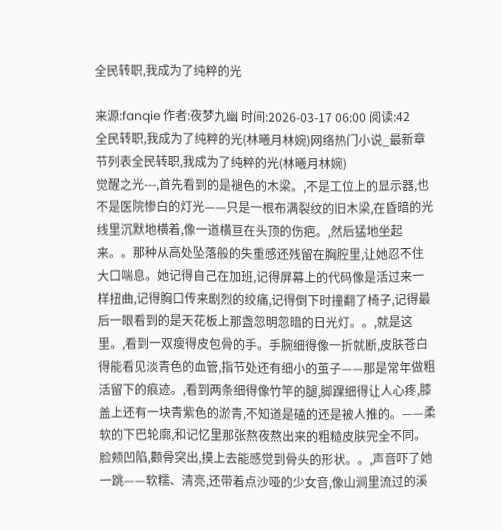全民转职,我成为了纯粹的光

来源:fanqie 作者:夜梦九幽 时间:2026-03-17 06:00 阅读:42
全民转职,我成为了纯粹的光(林曦月林婉)网络热门小说_最新章节列表全民转职,我成为了纯粹的光(林曦月林婉)
觉醒之光---,首先看到的是褪色的木梁。,不是工位上的显示器,也不是医院惨白的灯光——只是一根布满裂纹的旧木梁,在昏暗的光线里沉默地横着,像一道横亘在头顶的伤疤。,然后猛地坐起来。。那种从高处坠落般的失重感还残留在胸腔里,让她忍不住大口喘息。她记得自己在加班,记得屏幕上的代码像是活过来一样扭曲,记得胸口传来剧烈的绞痛,记得倒下时撞翻了椅子,记得最后一眼看到的是天花板上那盏忽明忽暗的日光灯。。,就是这里。,看到一双瘦得皮包骨的手。手腕细得像一折就断,皮肤苍白得能看见淡青色的血管,指节处还有细小的茧子——那是常年做粗活留下的痕迹。,看到两条细得像竹竿的腿,脚踝细得让人心疼,膝盖上还有一块青紫色的淤青,不知道是磕的还是被人推的。——柔软的下巴轮廓,和记忆里那张熬夜熬出来的粗糙皮肤完全不同。脸颊凹陷,颧骨突出,摸上去能感觉到骨头的形状。。,声音吓了她一跳——软糯、清亮,还带着点沙哑的少女音,像山涧里流过的溪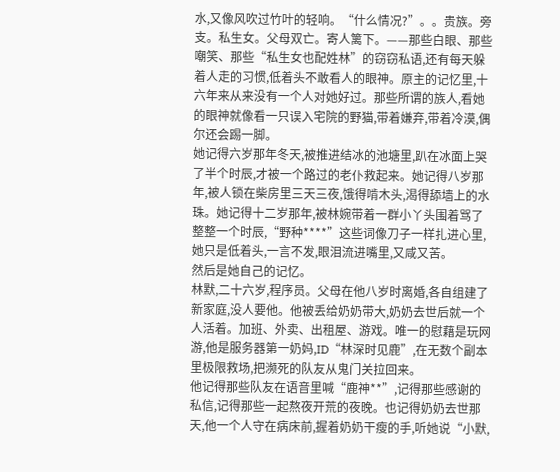水,又像风吹过竹叶的轻响。“什么情况?”。。贵族。旁支。私生女。父母双亡。寄人篱下。——那些白眼、那些嘲笑、那些“私生女也配姓林”的窃窃私语,还有每天躲着人走的习惯,低着头不敢看人的眼神。原主的记忆里,十六年来从来没有一个人对她好过。那些所谓的族人,看她的眼神就像看一只误入宅院的野猫,带着嫌弃,带着冷漠,偶尔还会踢一脚。
她记得六岁那年冬天,被推进结冰的池塘里,趴在冰面上哭了半个时辰,才被一个路过的老仆救起来。她记得八岁那年,被人锁在柴房里三天三夜,饿得啃木头,渴得舔墙上的水珠。她记得十二岁那年,被林婉带着一群小丫头围着骂了整整一个时辰,“野种****”这些词像刀子一样扎进心里,她只是低着头,一言不发,眼泪流进嘴里,又咸又苦。
然后是她自己的记忆。
林默,二十六岁,程序员。父母在他八岁时离婚,各自组建了新家庭,没人要他。他被丢给奶奶带大,奶奶去世后就一个人活着。加班、外卖、出租屋、游戏。唯一的慰藉是玩网游,他是服务器第一奶妈,ID“林深时见鹿”,在无数个副本里极限救场,把濒死的队友从鬼门关拉回来。
他记得那些队友在语音里喊“鹿神**”,记得那些感谢的私信,记得那些一起熬夜开荒的夜晚。也记得奶奶去世那天,他一个人守在病床前,握着奶奶干瘦的手,听她说“小默,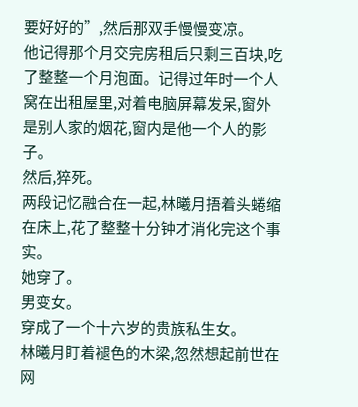要好好的”,然后那双手慢慢变凉。
他记得那个月交完房租后只剩三百块,吃了整整一个月泡面。记得过年时一个人窝在出租屋里,对着电脑屏幕发呆,窗外是别人家的烟花,窗内是他一个人的影子。
然后,猝死。
两段记忆融合在一起,林曦月捂着头蜷缩在床上,花了整整十分钟才消化完这个事实。
她穿了。
男变女。
穿成了一个十六岁的贵族私生女。
林曦月盯着褪色的木梁,忽然想起前世在网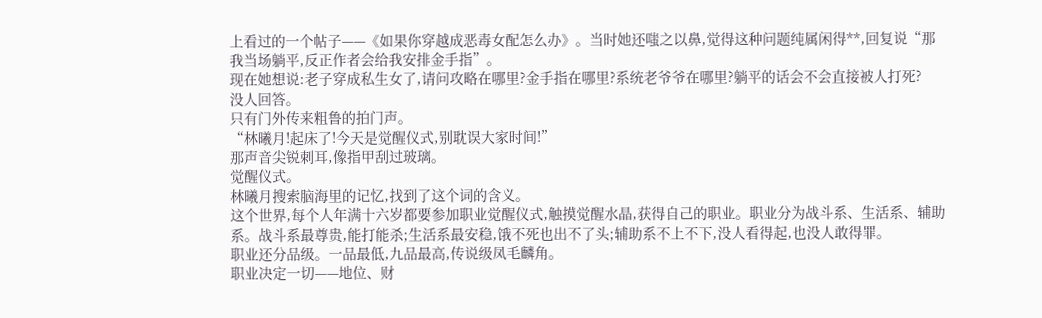上看过的一个帖子——《如果你穿越成恶毒女配怎么办》。当时她还嗤之以鼻,觉得这种问题纯属闲得**,回复说“那我当场躺平,反正作者会给我安排金手指”。
现在她想说:老子穿成私生女了,请问攻略在哪里?金手指在哪里?系统老爷爷在哪里?躺平的话会不会直接被人打死?
没人回答。
只有门外传来粗鲁的拍门声。
“林曦月!起床了!今天是觉醒仪式,别耽误大家时间!”
那声音尖锐刺耳,像指甲刮过玻璃。
觉醒仪式。
林曦月搜索脑海里的记忆,找到了这个词的含义。
这个世界,每个人年满十六岁都要参加职业觉醒仪式,触摸觉醒水晶,获得自己的职业。职业分为战斗系、生活系、辅助系。战斗系最尊贵,能打能杀;生活系最安稳,饿不死也出不了头;辅助系不上不下,没人看得起,也没人敢得罪。
职业还分品级。一品最低,九品最高,传说级凤毛麟角。
职业决定一切——地位、财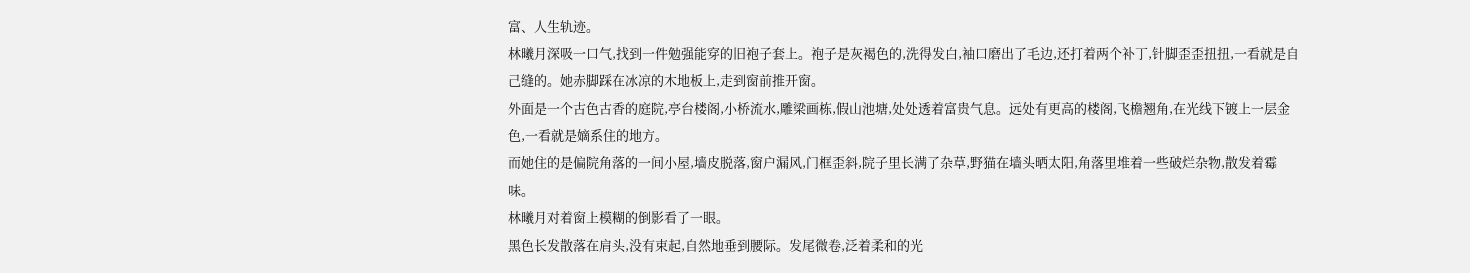富、人生轨迹。
林曦月深吸一口气,找到一件勉强能穿的旧袍子套上。袍子是灰褐色的,洗得发白,袖口磨出了毛边,还打着两个补丁,针脚歪歪扭扭,一看就是自己缝的。她赤脚踩在冰凉的木地板上,走到窗前推开窗。
外面是一个古色古香的庭院,亭台楼阁,小桥流水,雕梁画栋,假山池塘,处处透着富贵气息。远处有更高的楼阁,飞檐翘角,在光线下镀上一层金色,一看就是嫡系住的地方。
而她住的是偏院角落的一间小屋,墙皮脱落,窗户漏风,门框歪斜,院子里长满了杂草,野猫在墙头晒太阳,角落里堆着一些破烂杂物,散发着霉味。
林曦月对着窗上模糊的倒影看了一眼。
黑色长发散落在肩头,没有束起,自然地垂到腰际。发尾微卷,泛着柔和的光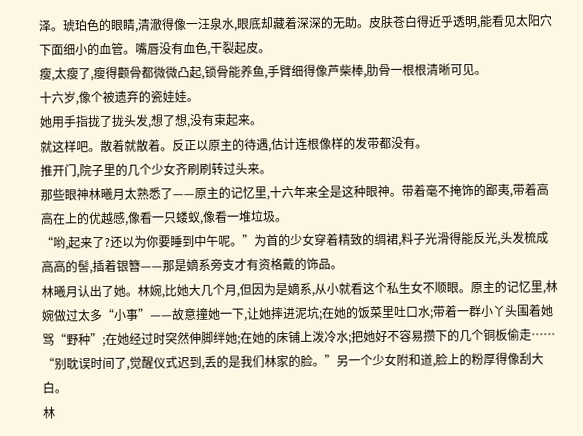泽。琥珀色的眼睛,清澈得像一汪泉水,眼底却藏着深深的无助。皮肤苍白得近乎透明,能看见太阳穴下面细小的血管。嘴唇没有血色,干裂起皮。
瘦,太瘦了,瘦得颧骨都微微凸起,锁骨能养鱼,手臂细得像芦柴棒,肋骨一根根清晰可见。
十六岁,像个被遗弃的瓷娃娃。
她用手指拢了拢头发,想了想,没有束起来。
就这样吧。散着就散着。反正以原主的待遇,估计连根像样的发带都没有。
推开门,院子里的几个少女齐刷刷转过头来。
那些眼神林曦月太熟悉了——原主的记忆里,十六年来全是这种眼神。带着毫不掩饰的鄙夷,带着高高在上的优越感,像看一只蝼蚁,像看一堆垃圾。
“哟,起来了?还以为你要睡到中午呢。”为首的少女穿着精致的绸裙,料子光滑得能反光,头发梳成高高的髻,插着银簪——那是嫡系旁支才有资格戴的饰品。
林曦月认出了她。林婉,比她大几个月,但因为是嫡系,从小就看这个私生女不顺眼。原主的记忆里,林婉做过太多“小事”——故意撞她一下,让她摔进泥坑;在她的饭菜里吐口水;带着一群小丫头围着她骂“野种”;在她经过时突然伸脚绊她;在她的床铺上泼冷水;把她好不容易攒下的几个铜板偷走……
“别耽误时间了,觉醒仪式迟到,丢的是我们林家的脸。”另一个少女附和道,脸上的粉厚得像刮大白。
林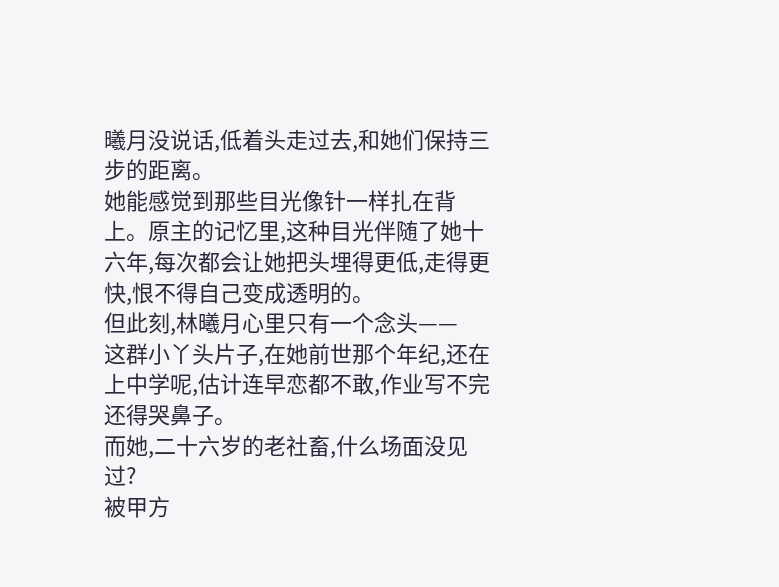曦月没说话,低着头走过去,和她们保持三步的距离。
她能感觉到那些目光像针一样扎在背上。原主的记忆里,这种目光伴随了她十六年,每次都会让她把头埋得更低,走得更快,恨不得自己变成透明的。
但此刻,林曦月心里只有一个念头——
这群小丫头片子,在她前世那个年纪,还在上中学呢,估计连早恋都不敢,作业写不完还得哭鼻子。
而她,二十六岁的老社畜,什么场面没见过?
被甲方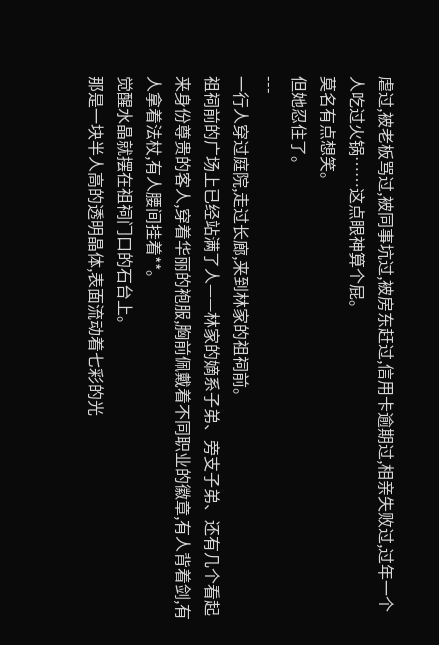虐过,被老板骂过,被同事坑过,被房东赶过,信用卡逾期过,相亲失败过,过年一个人吃过火锅……这点眼神算个屁。
莫名有点想笑。
但她忍住了。
---
一行人穿过庭院,走过长廊,来到林家的祖祠前。
祖祠前的广场上已经站满了人——林家的嫡系子弟、旁支子弟、还有几个看起来身份尊贵的客人,穿着华丽的袍服,胸前佩戴着不同职业的徽章,有人背着剑,有人拿着法杖,有人腰间挂着**。
觉醒水晶就摆在祖祠门口的石台上。
那是一块半人高的透明晶体,表面流动着七彩的光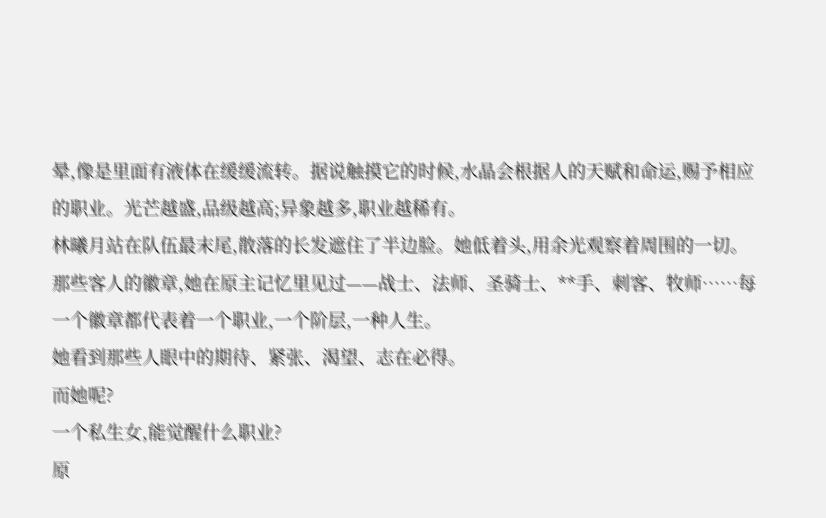晕,像是里面有液体在缓缓流转。据说触摸它的时候,水晶会根据人的天赋和命运,赐予相应的职业。光芒越盛,品级越高;异象越多,职业越稀有。
林曦月站在队伍最末尾,散落的长发遮住了半边脸。她低着头,用余光观察着周围的一切。
那些客人的徽章,她在原主记忆里见过——战士、法师、圣骑士、**手、刺客、牧师……每一个徽章都代表着一个职业,一个阶层,一种人生。
她看到那些人眼中的期待、紧张、渴望、志在必得。
而她呢?
一个私生女,能觉醒什么职业?
原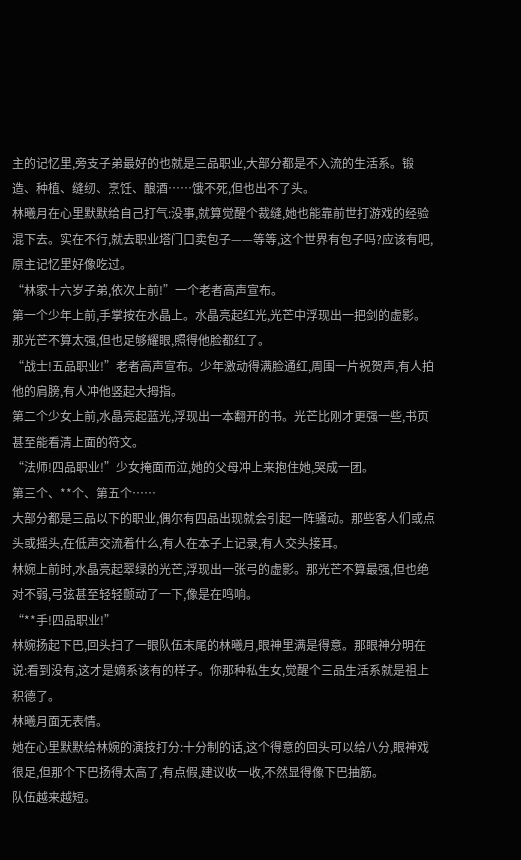主的记忆里,旁支子弟最好的也就是三品职业,大部分都是不入流的生活系。锻造、种植、缝纫、烹饪、酿酒……饿不死,但也出不了头。
林曦月在心里默默给自己打气:没事,就算觉醒个裁缝,她也能靠前世打游戏的经验混下去。实在不行,就去职业塔门口卖包子——等等,这个世界有包子吗?应该有吧,原主记忆里好像吃过。
“林家十六岁子弟,依次上前!”一个老者高声宣布。
第一个少年上前,手掌按在水晶上。水晶亮起红光,光芒中浮现出一把剑的虚影。那光芒不算太强,但也足够耀眼,照得他脸都红了。
“战士!五品职业!”老者高声宣布。少年激动得满脸通红,周围一片祝贺声,有人拍他的肩膀,有人冲他竖起大拇指。
第二个少女上前,水晶亮起蓝光,浮现出一本翻开的书。光芒比刚才更强一些,书页甚至能看清上面的符文。
“法师!四品职业!”少女掩面而泣,她的父母冲上来抱住她,哭成一团。
第三个、**个、第五个……
大部分都是三品以下的职业,偶尔有四品出现就会引起一阵骚动。那些客人们或点头或摇头,在低声交流着什么,有人在本子上记录,有人交头接耳。
林婉上前时,水晶亮起翠绿的光芒,浮现出一张弓的虚影。那光芒不算最强,但也绝对不弱,弓弦甚至轻轻颤动了一下,像是在鸣响。
“**手!四品职业!”
林婉扬起下巴,回头扫了一眼队伍末尾的林曦月,眼神里满是得意。那眼神分明在说:看到没有,这才是嫡系该有的样子。你那种私生女,觉醒个三品生活系就是祖上积德了。
林曦月面无表情。
她在心里默默给林婉的演技打分:十分制的话,这个得意的回头可以给八分,眼神戏很足,但那个下巴扬得太高了,有点假,建议收一收,不然显得像下巴抽筋。
队伍越来越短。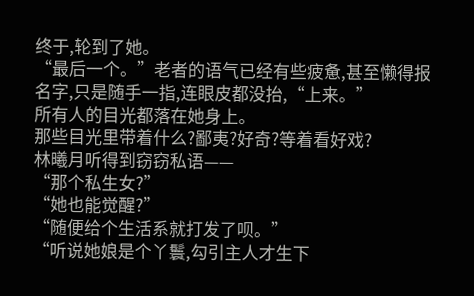终于,轮到了她。
“最后一个。”老者的语气已经有些疲惫,甚至懒得报名字,只是随手一指,连眼皮都没抬,“上来。”
所有人的目光都落在她身上。
那些目光里带着什么?鄙夷?好奇?等着看好戏?
林曦月听得到窃窃私语——
“那个私生女?”
“她也能觉醒?”
“随便给个生活系就打发了呗。”
“听说她娘是个丫鬟,勾引主人才生下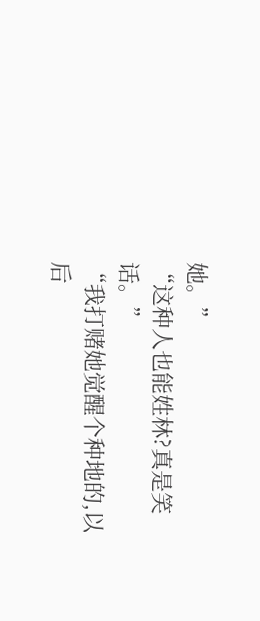她。”
“这种人也能姓林?真是笑话。”
“我打赌她觉醒个种地的,以后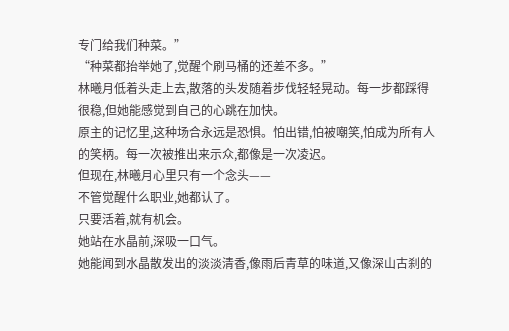专门给我们种菜。”
“种菜都抬举她了,觉醒个刷马桶的还差不多。”
林曦月低着头走上去,散落的头发随着步伐轻轻晃动。每一步都踩得很稳,但她能感觉到自己的心跳在加快。
原主的记忆里,这种场合永远是恐惧。怕出错,怕被嘲笑,怕成为所有人的笑柄。每一次被推出来示众,都像是一次凌迟。
但现在,林曦月心里只有一个念头——
不管觉醒什么职业,她都认了。
只要活着,就有机会。
她站在水晶前,深吸一口气。
她能闻到水晶散发出的淡淡清香,像雨后青草的味道,又像深山古刹的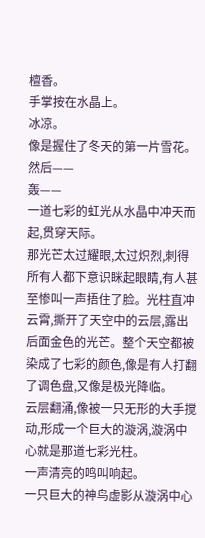檀香。
手掌按在水晶上。
冰凉。
像是握住了冬天的第一片雪花。
然后——
轰——
一道七彩的虹光从水晶中冲天而起,贯穿天际。
那光芒太过耀眼,太过炽烈,刺得所有人都下意识眯起眼睛,有人甚至惨叫一声捂住了脸。光柱直冲云霄,撕开了天空中的云层,露出后面金色的光芒。整个天空都被染成了七彩的颜色,像是有人打翻了调色盘,又像是极光降临。
云层翻涌,像被一只无形的大手搅动,形成一个巨大的漩涡,漩涡中心就是那道七彩光柱。
一声清亮的鸣叫响起。
一只巨大的神鸟虚影从漩涡中心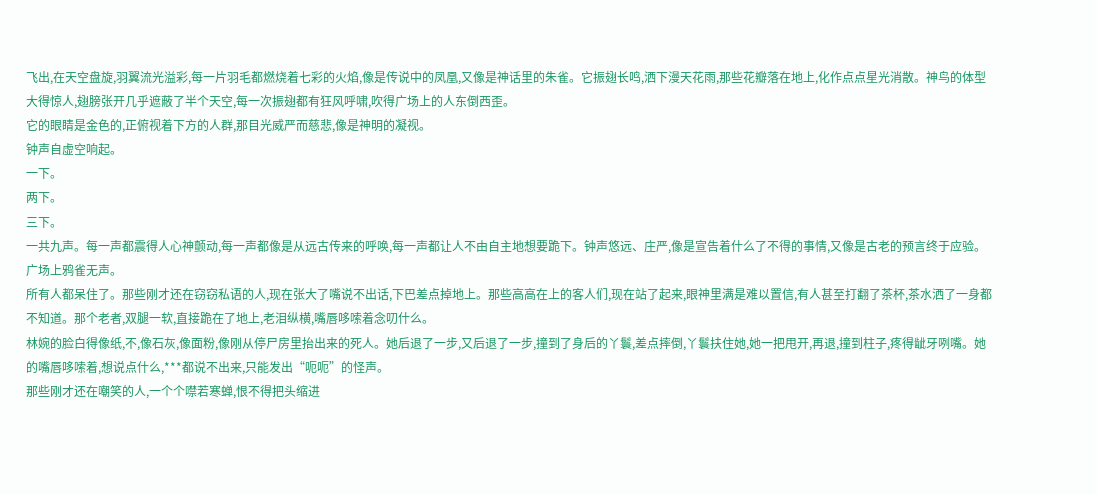飞出,在天空盘旋,羽翼流光溢彩,每一片羽毛都燃烧着七彩的火焰,像是传说中的凤凰,又像是神话里的朱雀。它振翅长鸣,洒下漫天花雨,那些花瓣落在地上,化作点点星光消散。神鸟的体型大得惊人,翅膀张开几乎遮蔽了半个天空,每一次振翅都有狂风呼啸,吹得广场上的人东倒西歪。
它的眼睛是金色的,正俯视着下方的人群,那目光威严而慈悲,像是神明的凝视。
钟声自虚空响起。
一下。
两下。
三下。
一共九声。每一声都震得人心神颤动,每一声都像是从远古传来的呼唤,每一声都让人不由自主地想要跪下。钟声悠远、庄严,像是宣告着什么了不得的事情,又像是古老的预言终于应验。
广场上鸦雀无声。
所有人都呆住了。那些刚才还在窃窃私语的人,现在张大了嘴说不出话,下巴差点掉地上。那些高高在上的客人们,现在站了起来,眼神里满是难以置信,有人甚至打翻了茶杯,茶水洒了一身都不知道。那个老者,双腿一软,直接跪在了地上,老泪纵横,嘴唇哆嗦着念叨什么。
林婉的脸白得像纸,不,像石灰,像面粉,像刚从停尸房里抬出来的死人。她后退了一步,又后退了一步,撞到了身后的丫鬟,差点摔倒,丫鬟扶住她,她一把甩开,再退,撞到柱子,疼得龇牙咧嘴。她的嘴唇哆嗦着,想说点什么,***都说不出来,只能发出“呃呃”的怪声。
那些刚才还在嘲笑的人,一个个噤若寒蝉,恨不得把头缩进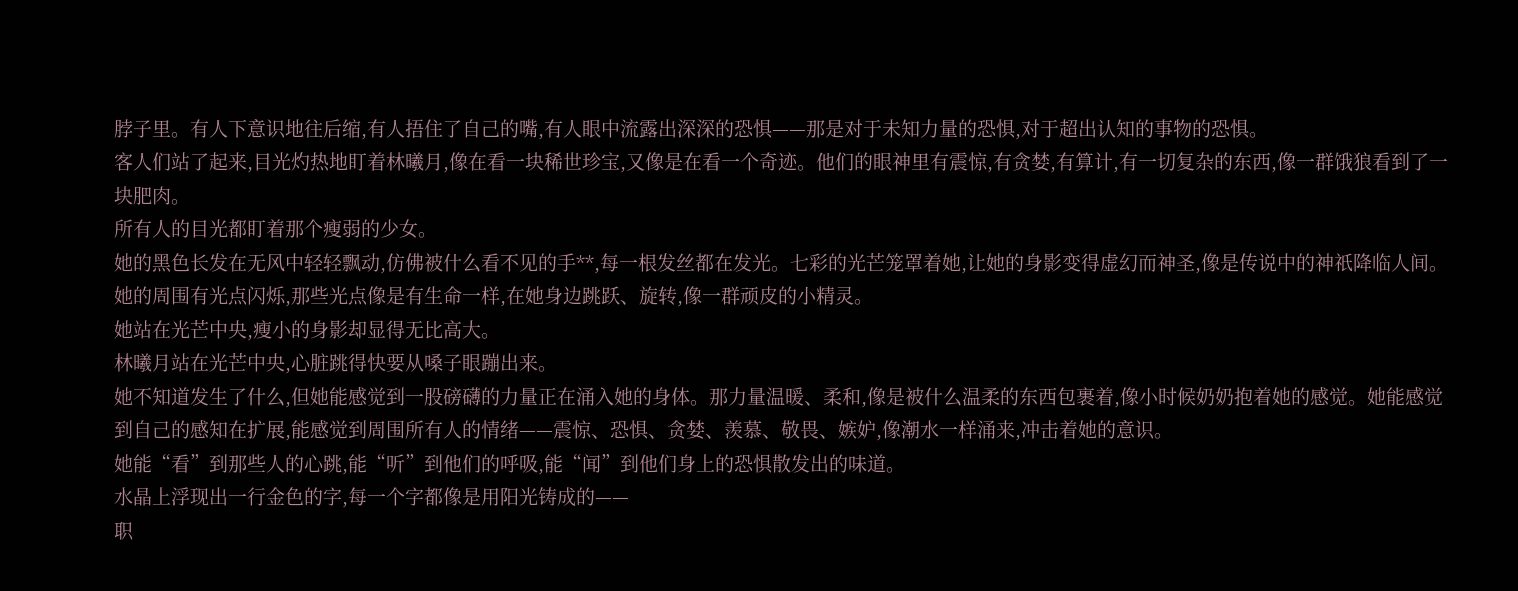脖子里。有人下意识地往后缩,有人捂住了自己的嘴,有人眼中流露出深深的恐惧——那是对于未知力量的恐惧,对于超出认知的事物的恐惧。
客人们站了起来,目光灼热地盯着林曦月,像在看一块稀世珍宝,又像是在看一个奇迹。他们的眼神里有震惊,有贪婪,有算计,有一切复杂的东西,像一群饿狼看到了一块肥肉。
所有人的目光都盯着那个瘦弱的少女。
她的黑色长发在无风中轻轻飘动,仿佛被什么看不见的手**,每一根发丝都在发光。七彩的光芒笼罩着她,让她的身影变得虚幻而神圣,像是传说中的神祇降临人间。她的周围有光点闪烁,那些光点像是有生命一样,在她身边跳跃、旋转,像一群顽皮的小精灵。
她站在光芒中央,瘦小的身影却显得无比高大。
林曦月站在光芒中央,心脏跳得快要从嗓子眼蹦出来。
她不知道发生了什么,但她能感觉到一股磅礴的力量正在涌入她的身体。那力量温暖、柔和,像是被什么温柔的东西包裹着,像小时候奶奶抱着她的感觉。她能感觉到自己的感知在扩展,能感觉到周围所有人的情绪——震惊、恐惧、贪婪、羡慕、敬畏、嫉妒,像潮水一样涌来,冲击着她的意识。
她能“看”到那些人的心跳,能“听”到他们的呼吸,能“闻”到他们身上的恐惧散发出的味道。
水晶上浮现出一行金色的字,每一个字都像是用阳光铸成的——
职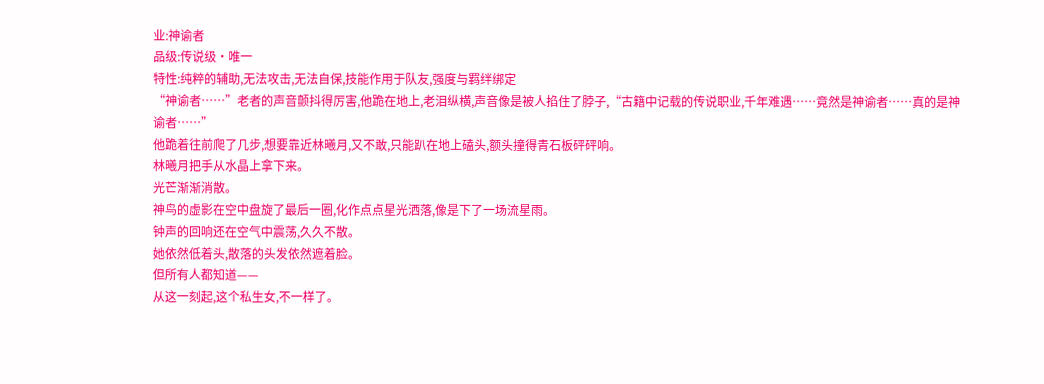业:神谕者
品级:传说级·唯一
特性:纯粹的辅助,无法攻击,无法自保,技能作用于队友,强度与羁绊绑定
“神谕者……”老者的声音颤抖得厉害,他跪在地上,老泪纵横,声音像是被人掐住了脖子,“古籍中记载的传说职业,千年难遇……竟然是神谕者……真的是神谕者……”
他跪着往前爬了几步,想要靠近林曦月,又不敢,只能趴在地上磕头,额头撞得青石板砰砰响。
林曦月把手从水晶上拿下来。
光芒渐渐消散。
神鸟的虚影在空中盘旋了最后一圈,化作点点星光洒落,像是下了一场流星雨。
钟声的回响还在空气中震荡,久久不散。
她依然低着头,散落的头发依然遮着脸。
但所有人都知道——
从这一刻起,这个私生女,不一样了。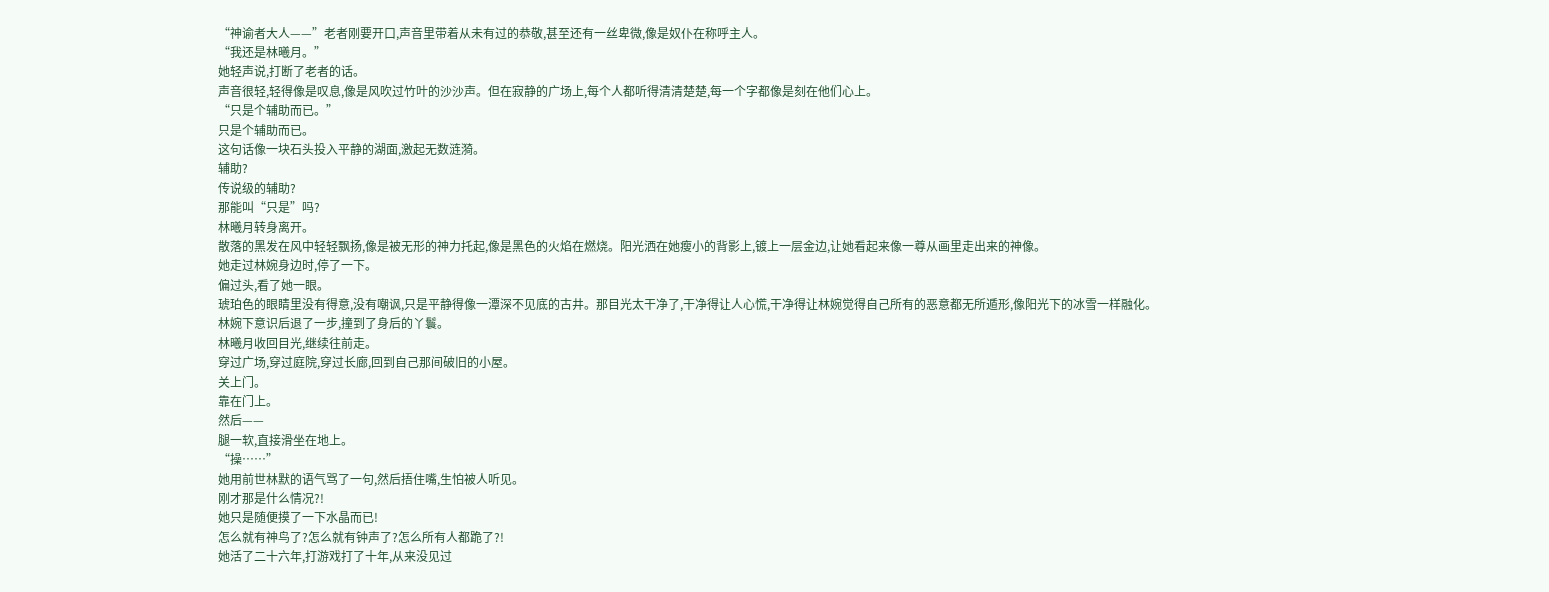“神谕者大人——”老者刚要开口,声音里带着从未有过的恭敬,甚至还有一丝卑微,像是奴仆在称呼主人。
“我还是林曦月。”
她轻声说,打断了老者的话。
声音很轻,轻得像是叹息,像是风吹过竹叶的沙沙声。但在寂静的广场上,每个人都听得清清楚楚,每一个字都像是刻在他们心上。
“只是个辅助而已。”
只是个辅助而已。
这句话像一块石头投入平静的湖面,激起无数涟漪。
辅助?
传说级的辅助?
那能叫“只是”吗?
林曦月转身离开。
散落的黑发在风中轻轻飘扬,像是被无形的神力托起,像是黑色的火焰在燃烧。阳光洒在她瘦小的背影上,镀上一层金边,让她看起来像一尊从画里走出来的神像。
她走过林婉身边时,停了一下。
偏过头,看了她一眼。
琥珀色的眼睛里没有得意,没有嘲讽,只是平静得像一潭深不见底的古井。那目光太干净了,干净得让人心慌,干净得让林婉觉得自己所有的恶意都无所遁形,像阳光下的冰雪一样融化。
林婉下意识后退了一步,撞到了身后的丫鬟。
林曦月收回目光,继续往前走。
穿过广场,穿过庭院,穿过长廊,回到自己那间破旧的小屋。
关上门。
靠在门上。
然后——
腿一软,直接滑坐在地上。
“操……”
她用前世林默的语气骂了一句,然后捂住嘴,生怕被人听见。
刚才那是什么情况?!
她只是随便摸了一下水晶而已!
怎么就有神鸟了?怎么就有钟声了?怎么所有人都跪了?!
她活了二十六年,打游戏打了十年,从来没见过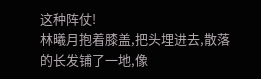这种阵仗!
林曦月抱着膝盖,把头埋进去,散落的长发铺了一地,像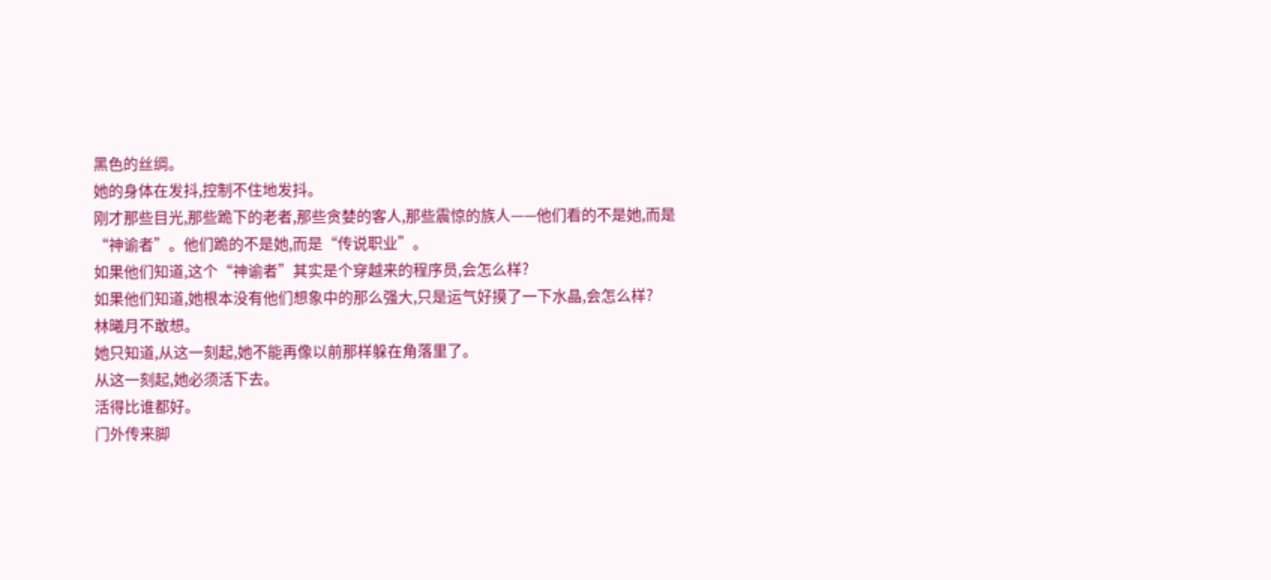黑色的丝绸。
她的身体在发抖,控制不住地发抖。
刚才那些目光,那些跪下的老者,那些贪婪的客人,那些震惊的族人——他们看的不是她,而是“神谕者”。他们跪的不是她,而是“传说职业”。
如果他们知道,这个“神谕者”其实是个穿越来的程序员,会怎么样?
如果他们知道,她根本没有他们想象中的那么强大,只是运气好摸了一下水晶,会怎么样?
林曦月不敢想。
她只知道,从这一刻起,她不能再像以前那样躲在角落里了。
从这一刻起,她必须活下去。
活得比谁都好。
门外传来脚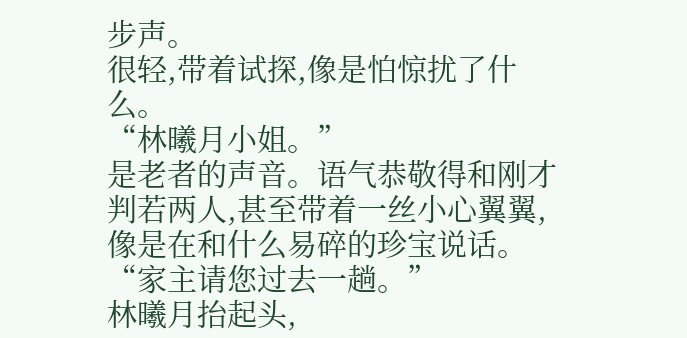步声。
很轻,带着试探,像是怕惊扰了什么。
“林曦月小姐。”
是老者的声音。语气恭敬得和刚才判若两人,甚至带着一丝小心翼翼,像是在和什么易碎的珍宝说话。
“家主请您过去一趟。”
林曦月抬起头,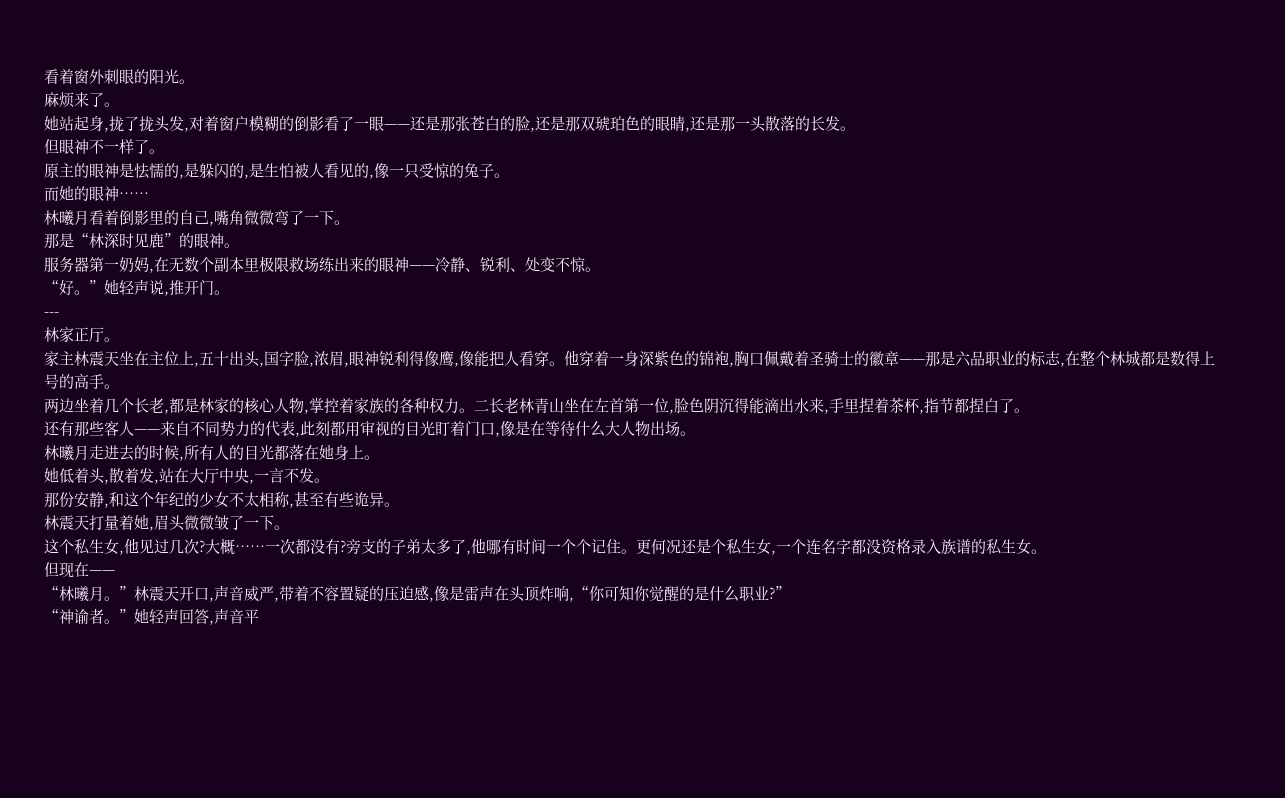看着窗外刺眼的阳光。
麻烦来了。
她站起身,拢了拢头发,对着窗户模糊的倒影看了一眼——还是那张苍白的脸,还是那双琥珀色的眼睛,还是那一头散落的长发。
但眼神不一样了。
原主的眼神是怯懦的,是躲闪的,是生怕被人看见的,像一只受惊的兔子。
而她的眼神……
林曦月看着倒影里的自己,嘴角微微弯了一下。
那是“林深时见鹿”的眼神。
服务器第一奶妈,在无数个副本里极限救场练出来的眼神——冷静、锐利、处变不惊。
“好。”她轻声说,推开门。
---
林家正厅。
家主林震天坐在主位上,五十出头,国字脸,浓眉,眼神锐利得像鹰,像能把人看穿。他穿着一身深紫色的锦袍,胸口佩戴着圣骑士的徽章——那是六品职业的标志,在整个林城都是数得上号的高手。
两边坐着几个长老,都是林家的核心人物,掌控着家族的各种权力。二长老林青山坐在左首第一位,脸色阴沉得能滴出水来,手里捏着茶杯,指节都捏白了。
还有那些客人——来自不同势力的代表,此刻都用审视的目光盯着门口,像是在等待什么大人物出场。
林曦月走进去的时候,所有人的目光都落在她身上。
她低着头,散着发,站在大厅中央,一言不发。
那份安静,和这个年纪的少女不太相称,甚至有些诡异。
林震天打量着她,眉头微微皱了一下。
这个私生女,他见过几次?大概……一次都没有?旁支的子弟太多了,他哪有时间一个个记住。更何况还是个私生女,一个连名字都没资格录入族谱的私生女。
但现在——
“林曦月。”林震天开口,声音威严,带着不容置疑的压迫感,像是雷声在头顶炸响,“你可知你觉醒的是什么职业?”
“神谕者。”她轻声回答,声音平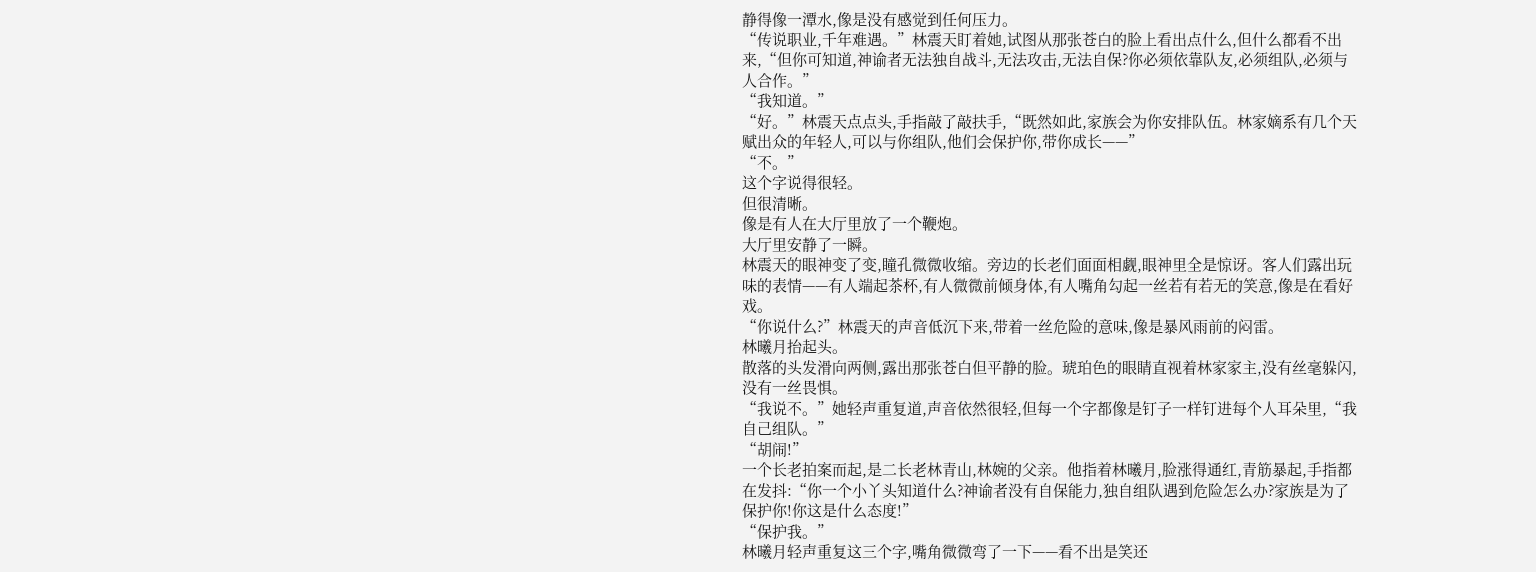静得像一潭水,像是没有感觉到任何压力。
“传说职业,千年难遇。”林震天盯着她,试图从那张苍白的脸上看出点什么,但什么都看不出来,“但你可知道,神谕者无法独自战斗,无法攻击,无法自保?你必须依靠队友,必须组队,必须与人合作。”
“我知道。”
“好。”林震天点点头,手指敲了敲扶手,“既然如此,家族会为你安排队伍。林家嫡系有几个天赋出众的年轻人,可以与你组队,他们会保护你,带你成长——”
“不。”
这个字说得很轻。
但很清晰。
像是有人在大厅里放了一个鞭炮。
大厅里安静了一瞬。
林震天的眼神变了变,瞳孔微微收缩。旁边的长老们面面相觑,眼神里全是惊讶。客人们露出玩味的表情——有人端起茶杯,有人微微前倾身体,有人嘴角勾起一丝若有若无的笑意,像是在看好戏。
“你说什么?”林震天的声音低沉下来,带着一丝危险的意味,像是暴风雨前的闷雷。
林曦月抬起头。
散落的头发滑向两侧,露出那张苍白但平静的脸。琥珀色的眼睛直视着林家家主,没有丝毫躲闪,没有一丝畏惧。
“我说不。”她轻声重复道,声音依然很轻,但每一个字都像是钉子一样钉进每个人耳朵里,“我自己组队。”
“胡闹!”
一个长老拍案而起,是二长老林青山,林婉的父亲。他指着林曦月,脸涨得通红,青筋暴起,手指都在发抖:“你一个小丫头知道什么?神谕者没有自保能力,独自组队遇到危险怎么办?家族是为了保护你!你这是什么态度!”
“保护我。”
林曦月轻声重复这三个字,嘴角微微弯了一下——看不出是笑还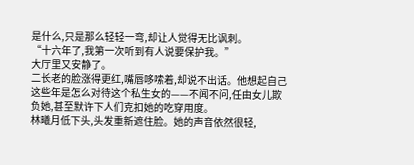是什么,只是那么轻轻一弯,却让人觉得无比讽刺。
“十六年了,我第一次听到有人说要保护我。”
大厅里又安静了。
二长老的脸涨得更红,嘴唇哆嗦着,却说不出话。他想起自己这些年是怎么对待这个私生女的——不闻不问,任由女儿欺负她,甚至默许下人们克扣她的吃穿用度。
林曦月低下头,头发重新遮住脸。她的声音依然很轻,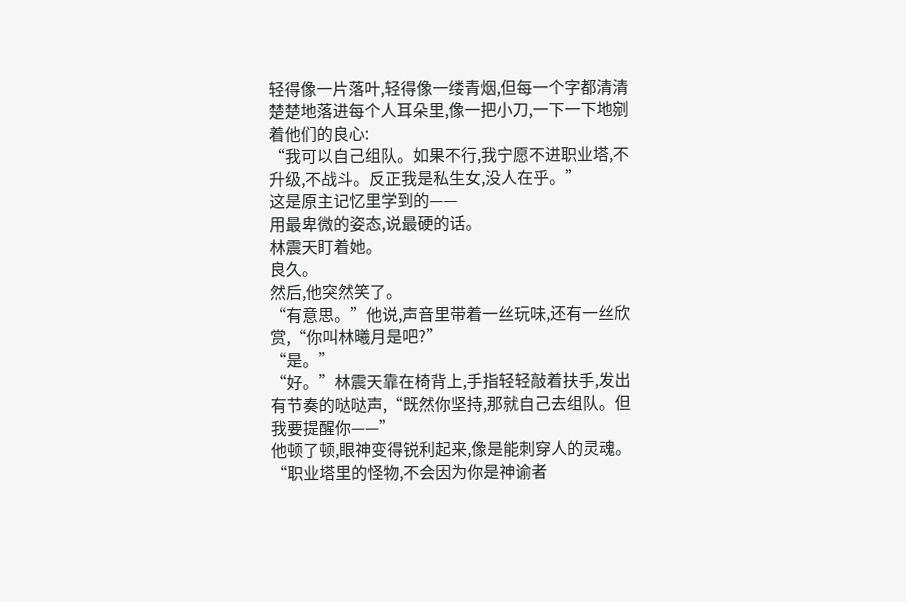轻得像一片落叶,轻得像一缕青烟,但每一个字都清清楚楚地落进每个人耳朵里,像一把小刀,一下一下地剜着他们的良心:
“我可以自己组队。如果不行,我宁愿不进职业塔,不升级,不战斗。反正我是私生女,没人在乎。”
这是原主记忆里学到的——
用最卑微的姿态,说最硬的话。
林震天盯着她。
良久。
然后,他突然笑了。
“有意思。”他说,声音里带着一丝玩味,还有一丝欣赏,“你叫林曦月是吧?”
“是。”
“好。”林震天靠在椅背上,手指轻轻敲着扶手,发出有节奏的哒哒声,“既然你坚持,那就自己去组队。但我要提醒你——”
他顿了顿,眼神变得锐利起来,像是能刺穿人的灵魂。
“职业塔里的怪物,不会因为你是神谕者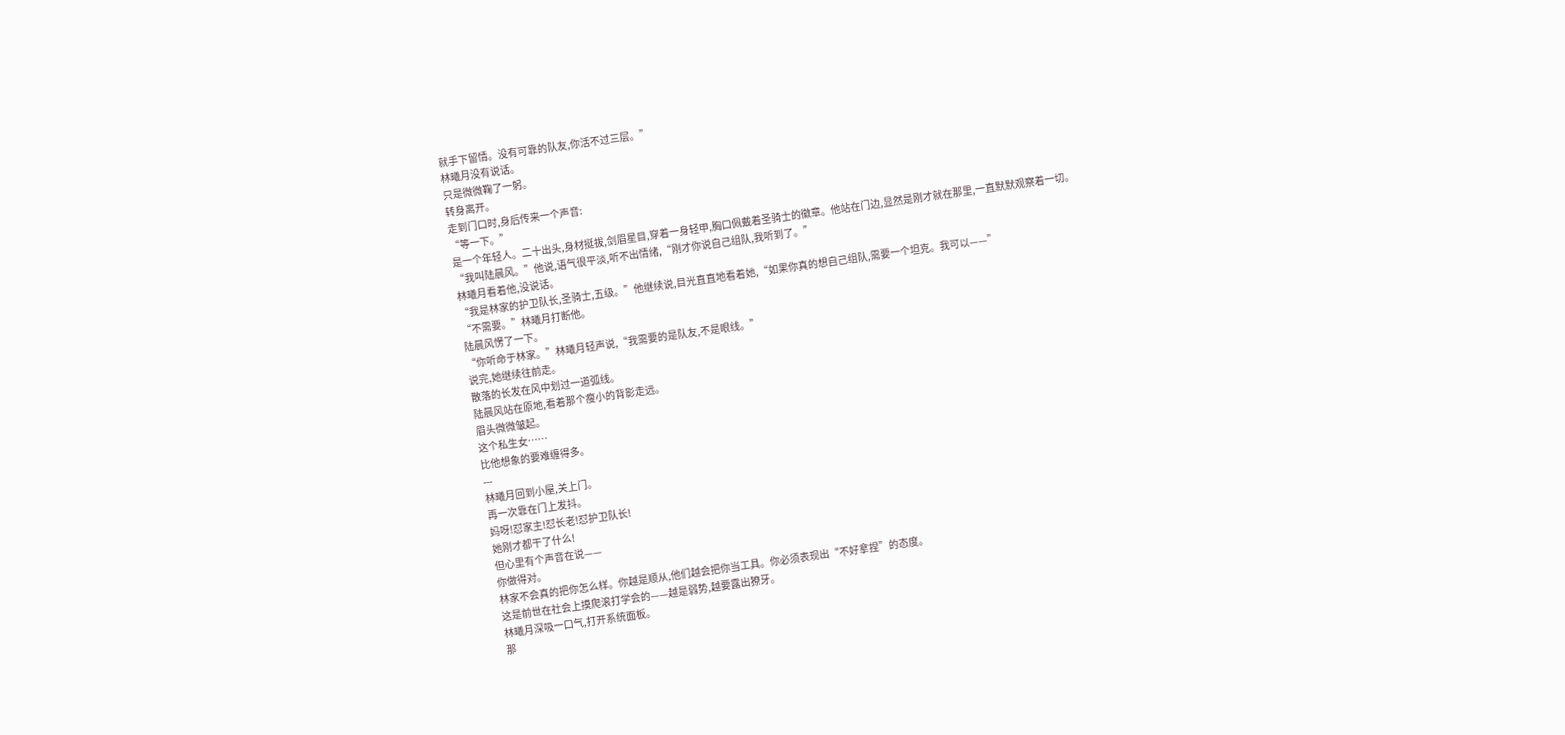就手下留情。没有可靠的队友,你活不过三层。”
林曦月没有说话。
只是微微鞠了一躬。
转身离开。
走到门口时,身后传来一个声音:
“等一下。”
是一个年轻人。二十出头,身材挺拔,剑眉星目,穿着一身轻甲,胸口佩戴着圣骑士的徽章。他站在门边,显然是刚才就在那里,一直默默观察着一切。
“我叫陆晨风。”他说,语气很平淡,听不出情绪,“刚才你说自己组队,我听到了。”
林曦月看着他,没说话。
“我是林家的护卫队长,圣骑士,五级。”他继续说,目光直直地看着她,“如果你真的想自己组队,需要一个坦克。我可以——”
“不需要。”林曦月打断他。
陆晨风愣了一下。
“你听命于林家。”林曦月轻声说,“我需要的是队友,不是眼线。”
说完,她继续往前走。
散落的长发在风中划过一道弧线。
陆晨风站在原地,看着那个瘦小的背影走远。
眉头微微皱起。
这个私生女……
比他想象的要难缠得多。
---
林曦月回到小屋,关上门。
再一次靠在门上发抖。
妈呀!怼家主!怼长老!怼护卫队长!
她刚才都干了什么!
但心里有个声音在说——
你做得对。
林家不会真的把你怎么样。你越是顺从,他们越会把你当工具。你必须表现出“不好拿捏”的态度。
这是前世在社会上摸爬滚打学会的——越是弱势,越要露出獠牙。
林曦月深吸一口气,打开系统面板。
那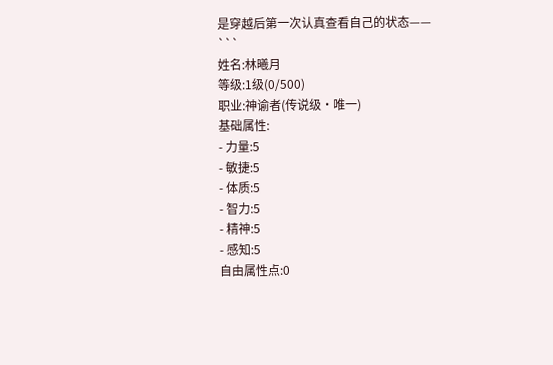是穿越后第一次认真查看自己的状态——
```
姓名:林曦月
等级:1级(0/500)
职业:神谕者(传说级·唯一)
基础属性:
- 力量:5
- 敏捷:5
- 体质:5
- 智力:5
- 精神:5
- 感知:5
自由属性点:0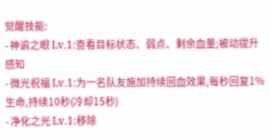觉醒技能:
- 神谕之眼 Lv.1:查看目标状态、弱点、剩余血量;被动提升感知
- 微光祝福 Lv.1:为一名队友施加持续回血效果,每秒回复1%生命,持续10秒(冷却15秒)
- 净化之光 Lv.1:移除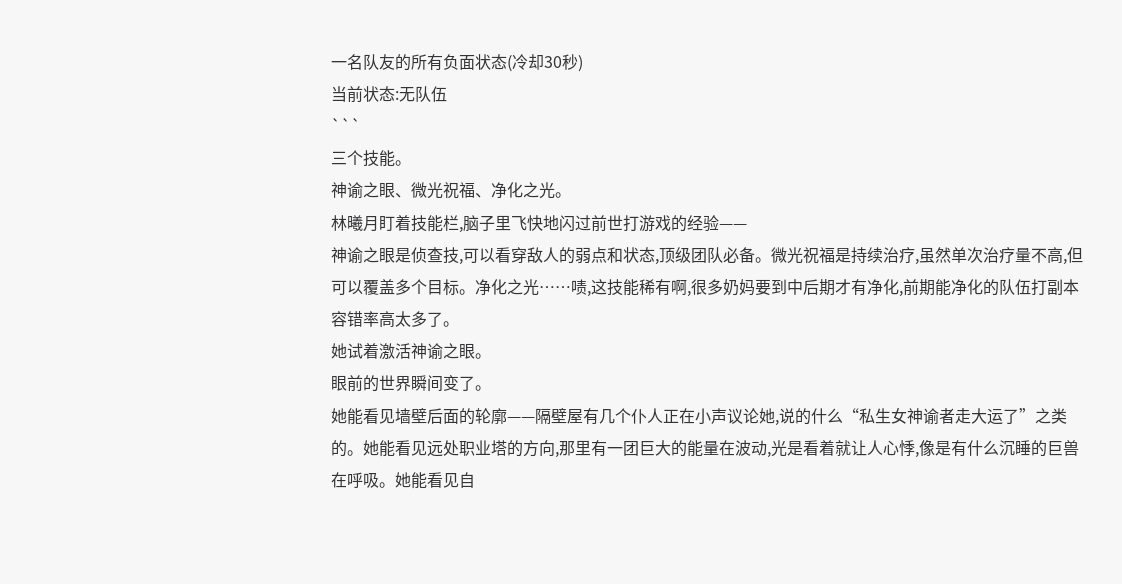一名队友的所有负面状态(冷却30秒)
当前状态:无队伍
```
三个技能。
神谕之眼、微光祝福、净化之光。
林曦月盯着技能栏,脑子里飞快地闪过前世打游戏的经验——
神谕之眼是侦查技,可以看穿敌人的弱点和状态,顶级团队必备。微光祝福是持续治疗,虽然单次治疗量不高,但可以覆盖多个目标。净化之光……啧,这技能稀有啊,很多奶妈要到中后期才有净化,前期能净化的队伍打副本容错率高太多了。
她试着激活神谕之眼。
眼前的世界瞬间变了。
她能看见墙壁后面的轮廓——隔壁屋有几个仆人正在小声议论她,说的什么“私生女神谕者走大运了”之类的。她能看见远处职业塔的方向,那里有一团巨大的能量在波动,光是看着就让人心悸,像是有什么沉睡的巨兽在呼吸。她能看见自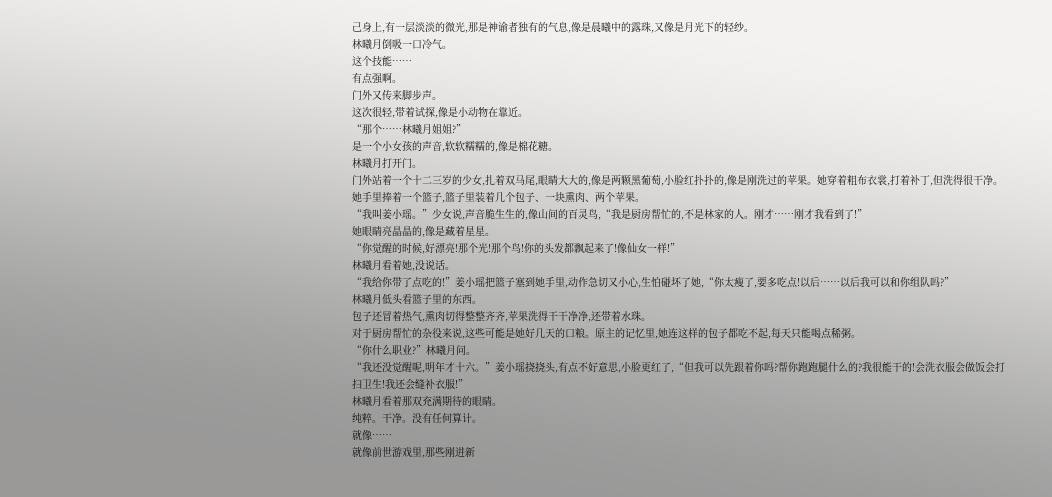己身上,有一层淡淡的微光,那是神谕者独有的气息,像是晨曦中的露珠,又像是月光下的轻纱。
林曦月倒吸一口冷气。
这个技能……
有点强啊。
门外又传来脚步声。
这次很轻,带着试探,像是小动物在靠近。
“那个……林曦月姐姐?”
是一个小女孩的声音,软软糯糯的,像是棉花糖。
林曦月打开门。
门外站着一个十二三岁的少女,扎着双马尾,眼睛大大的,像是两颗黑葡萄,小脸红扑扑的,像是刚洗过的苹果。她穿着粗布衣裳,打着补丁,但洗得很干净。她手里捧着一个篮子,篮子里装着几个包子、一块熏肉、两个苹果。
“我叫姜小瑶。”少女说,声音脆生生的,像山间的百灵鸟,“我是厨房帮忙的,不是林家的人。刚才……刚才我看到了!”
她眼睛亮晶晶的,像是藏着星星。
“你觉醒的时候,好漂亮!那个光!那个鸟!你的头发都飘起来了!像仙女一样!”
林曦月看着她,没说话。
“我给你带了点吃的!”姜小瑶把篮子塞到她手里,动作急切又小心,生怕碰坏了她,“你太瘦了,要多吃点!以后……以后我可以和你组队吗?”
林曦月低头看篮子里的东西。
包子还冒着热气,熏肉切得整整齐齐,苹果洗得干干净净,还带着水珠。
对于厨房帮忙的杂役来说,这些可能是她好几天的口粮。原主的记忆里,她连这样的包子都吃不起,每天只能喝点稀粥。
“你什么职业?”林曦月问。
“我还没觉醒呢,明年才十六。”姜小瑶挠挠头,有点不好意思,小脸更红了,“但我可以先跟着你吗?帮你跑跑腿什么的?我很能干的!会洗衣服会做饭会打扫卫生!我还会缝补衣服!”
林曦月看着那双充满期待的眼睛。
纯粹。干净。没有任何算计。
就像……
就像前世游戏里,那些刚进新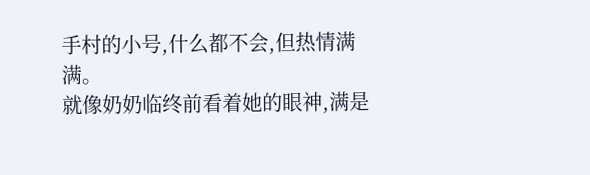手村的小号,什么都不会,但热情满满。
就像奶奶临终前看着她的眼神,满是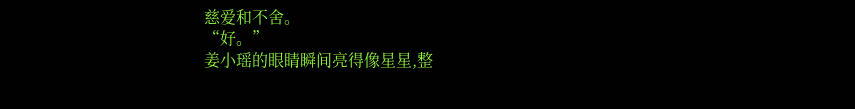慈爱和不舍。
“好。”
姜小瑶的眼睛瞬间亮得像星星,整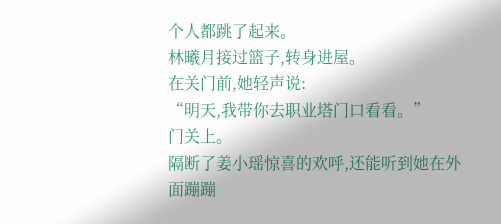个人都跳了起来。
林曦月接过篮子,转身进屋。
在关门前,她轻声说:
“明天,我带你去职业塔门口看看。”
门关上。
隔断了姜小瑶惊喜的欢呼,还能听到她在外面蹦蹦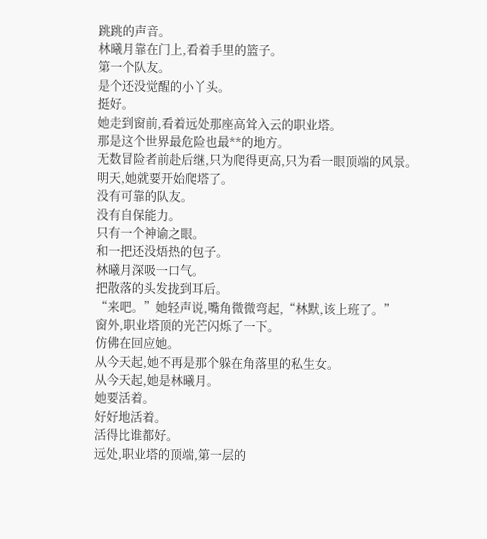跳跳的声音。
林曦月靠在门上,看着手里的篮子。
第一个队友。
是个还没觉醒的小丫头。
挺好。
她走到窗前,看着远处那座高耸入云的职业塔。
那是这个世界最危险也最**的地方。
无数冒险者前赴后继,只为爬得更高,只为看一眼顶端的风景。
明天,她就要开始爬塔了。
没有可靠的队友。
没有自保能力。
只有一个神谕之眼。
和一把还没焐热的包子。
林曦月深吸一口气。
把散落的头发拢到耳后。
“来吧。”她轻声说,嘴角微微弯起,“林默,该上班了。”
窗外,职业塔顶的光芒闪烁了一下。
仿佛在回应她。
从今天起,她不再是那个躲在角落里的私生女。
从今天起,她是林曦月。
她要活着。
好好地活着。
活得比谁都好。
远处,职业塔的顶端,第一层的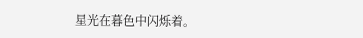星光在暮色中闪烁着。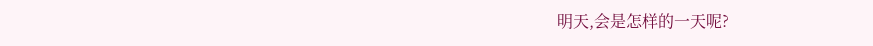明天,会是怎样的一天呢?